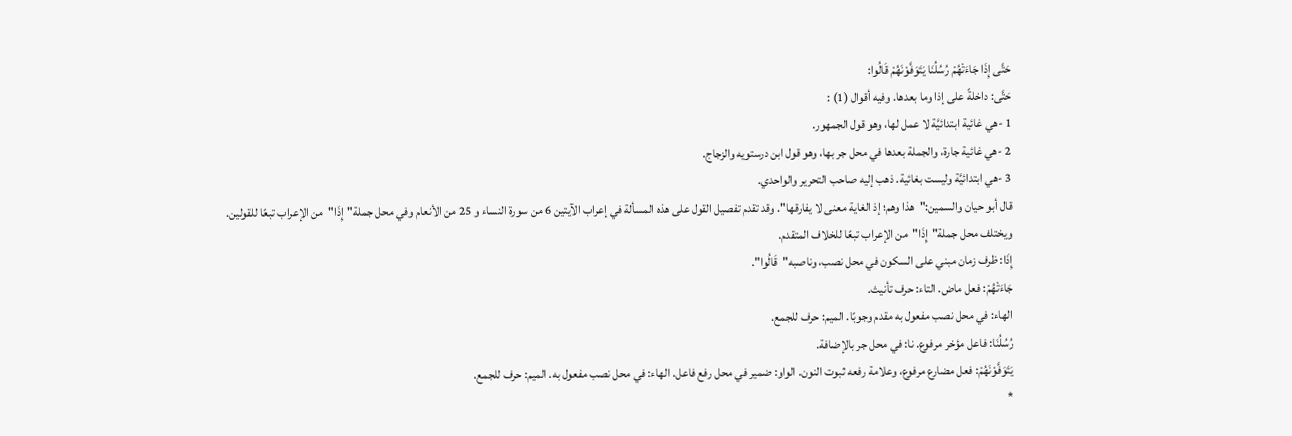حَتَّى إِذَا جَاءَتْهُمْ رُسُلُنَا يَتَوَفَّوْنَهُمْ قَالُوا:
حَتَّى: داخلةً على إذا وما بعدها. وفيه أقوال (1) :
1 -هي غائية ابتدائيَّة لا عمل لها، وهو قول الجمهور.
2 -هي غائية جارة، والجملة بعدها في محل جر بها، وهو قول ابن درستويه والزجاج.
3 -هي ابتدائيَّة وليست بغائية. ذهب إليه صاحب التحرير والواحدي.
قال أبو حيان والسمين:"هذا وهم؛ إذ الغاية معنى لا يفارقها". وقد تقدم تفصيل القول على هذه المسألة في إعراب الآيتين 6 من سورة النساء و 25 من الأنعام وفي محل جملة"إِذَا"من الإعراب تبعًا للقولين.
ويختلف محل جملة"إِذَا"من الإعراب تبعًا للخلاف المتقدم.
إِذَا: ظرف زمان مبني على السكون في محل نصب، وناصبه"قَالُوا".
جَاءَتْهُمْ: فعل ماض. التاء: حرف تأنيث.
الهاء: في محل نصب مفعول به مقدم وجوبًا. الميم: حرف للجمع.
رُسُلُنَا: فاعل مؤخر مرفوع. نا: في محل جر بالإضافة.
يَتَوَفَّوْنَهُمْ: فعل مضارع مرفوع، وعلامة رفعه ثبوت النون. الواو: ضمير في محل رفع فاعل. الهاء: في محل نصب مفعول به. الميم: حرف للجمع.
*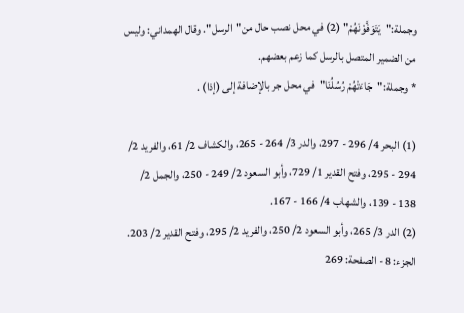وجملة:"يَتَوَفَّوْنَهُمْ" (2) في محل نصب حال من"الرسل". وقال الهمداني: وليس من الضمير المتصل بالرسل كما زعم بعضهم.
* وجملة:"جَاءَتْهُمْ رُسُلُنَا"في محل جر بالإضافة إلى (إذا) .

(1) البحر 4/ 296 - 297، والدر 3/ 264 - 265، والكشاف 2/ 61، والفريد 2/ 294 - 295، وفتح القدير 1/ 729، وأبو السعود 2/ 249 - 250، والجمل 2/ 138 - 139، والشهاب 4/ 166 - 167.
(2) الدر 3/ 265، وأبو السعود 2/ 250، والفريد 2/ 295، وفتح القدير 2/ 203.
الجزء: 8 - الصفحة: 269